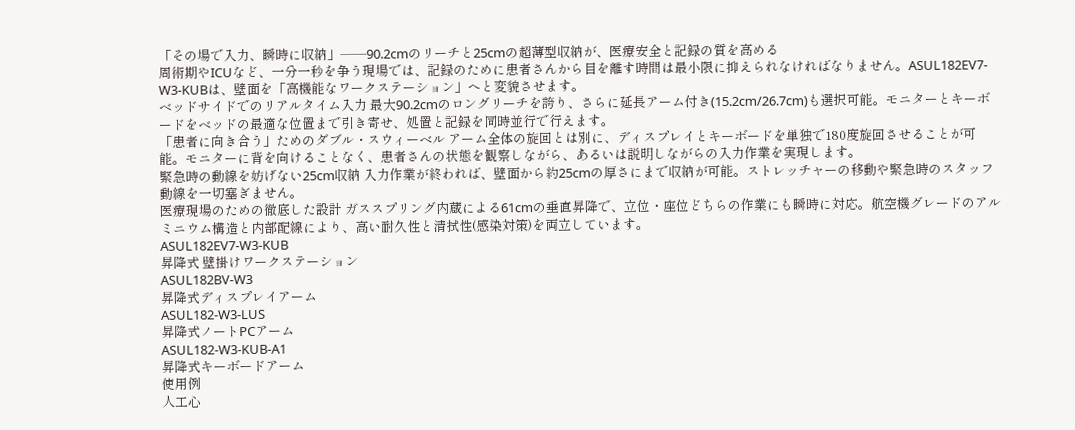「その場で入力、瞬時に収納」──90.2cmのリーチと25cmの超薄型収納が、医療安全と記録の質を高める
周術期やICUなど、一分一秒を争う現場では、記録のために患者さんから目を離す時間は最小限に抑えられなければなりません。ASUL182EV7-W3-KUBは、壁面を「高機能なワークステーション」へと変貌させます。
ベッドサイドでのリアルタイム入力 最大90.2cmのロングリーチを誇り、さらに延長アーム付き(15.2cm/26.7cm)も選択可能。モニターとキーボードをベッドの最適な位置まで引き寄せ、処置と記録を同時並行で行えます。
「患者に向き合う」ためのダブル・スウィーベル アーム全体の旋回とは別に、ディスプレイとキーボードを単独で180度旋回させることが可能。モニターに背を向けることなく、患者さんの状態を観察しながら、あるいは説明しながらの入力作業を実現します。
緊急時の動線を妨げない25cm収納 入力作業が終われば、壁面から約25cmの厚さにまで収納が可能。ストレッチャーの移動や緊急時のスタッフ動線を一切塞ぎません。
医療現場のための徹底した設計 ガススプリング内蔵による61cmの垂直昇降で、立位・座位どちらの作業にも瞬時に対応。航空機グレードのアルミニウム構造と内部配線により、高い耐久性と清拭性(感染対策)を両立しています。
ASUL182EV7-W3-KUB
昇降式 壁掛けワークステーション
ASUL182BV-W3
昇降式ディスプレイアーム
ASUL182-W3-LUS
昇降式ノートPCアーム
ASUL182-W3-KUB-A1
昇降式キーボードアーム
使用例
人工心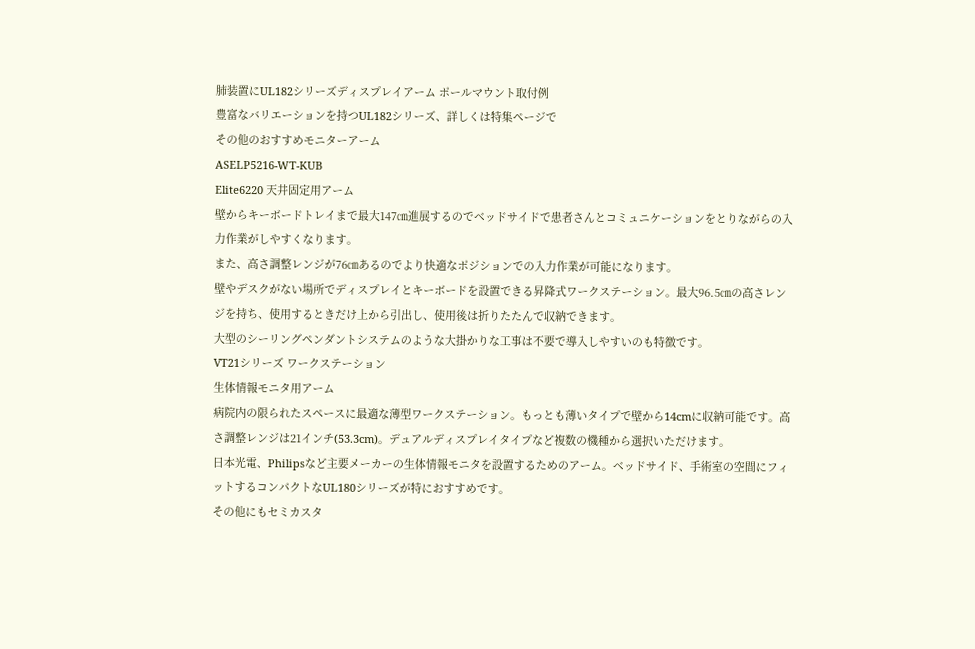肺装置にUL182シリーズディスプレイアーム ポールマウント取付例
豊富なバリエーションを持つUL182シリーズ、詳しくは特集ページで
その他のおすすめモニターアーム
ASELP5216-WT-KUB
Elite6220 天井固定用アーム
壁からキーボードトレイまで最大147㎝進展するのでベッドサイドで患者さんとコミュニケーションをとりながらの入力作業がしやすくなります。
また、高さ調整レンジが76㎝あるのでより快適なポジションでの入力作業が可能になります。
壁やデスクがない場所でディスプレイとキーボードを設置できる昇降式ワークステーション。最大96.5㎝の高さレンジを持ち、使用するときだけ上から引出し、使用後は折りたたんで収納できます。
大型のシーリングペンダントシステムのような大掛かりな工事は不要で導入しやすいのも特徴です。
VT21シリーズ ワークステーション
生体情報モニタ用アーム
病院内の限られたスペースに最適な薄型ワークステーション。もっとも薄いタイプで壁から14cmに収納可能です。高さ調整レンジは21インチ(53.3cm)。デュアルディスプレイタイプなど複数の機種から選択いただけます。
日本光電、Philipsなど主要メーカーの生体情報モニタを設置するためのアーム。ベッドサイド、手術室の空間にフィットするコンパクトなUL180シリーズが特におすすめです。
その他にもセミカスタ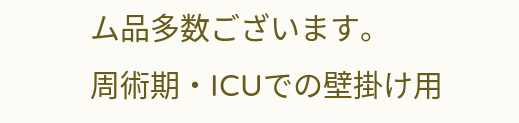ム品多数ございます。
周術期・ICUでの壁掛け用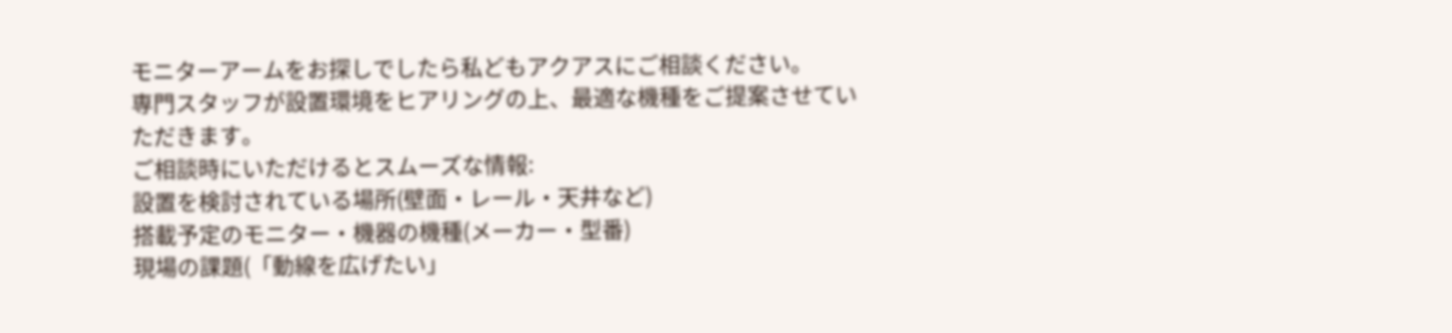モニターアームをお探しでしたら私どもアクアスにご相談ください。
専門スタッフが設置環境をヒアリングの上、最適な機種をご提案させていただきます。
ご相談時にいただけるとスムーズな情報:
設置を検討されている場所(壁面・レール・天井など)
搭載予定のモニター・機器の機種(メーカー・型番)
現場の課題(「動線を広げたい」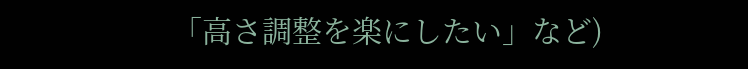「高さ調整を楽にしたい」など)